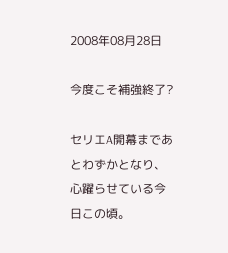2008年08月28日

今度こそ補強終了?

セリエA開幕まであとわずかとなり、心躍らせている今日この頃。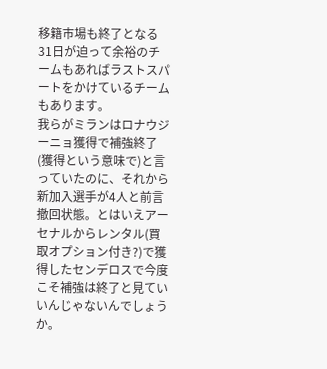移籍市場も終了となる31日が迫って余裕のチームもあればラストスパートをかけているチームもあります。
我らがミランはロナウジーニョ獲得で補強終了(獲得という意味で)と言っていたのに、それから新加入選手が4人と前言撤回状態。とはいえアーセナルからレンタル(買取オプション付き?)で獲得したセンデロスで今度こそ補強は終了と見ていいんじゃないんでしょうか。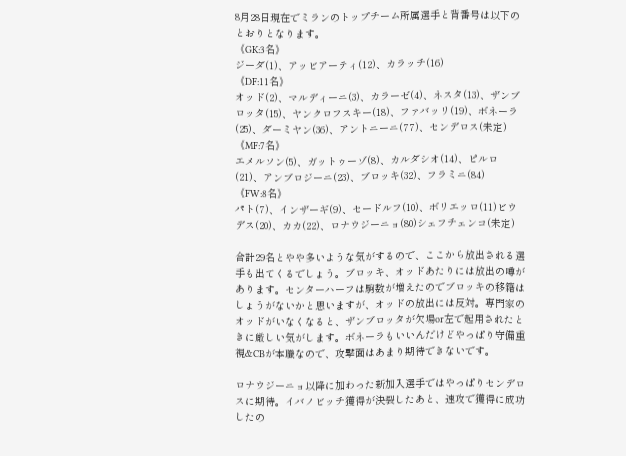8月28日現在でミランのトップチーム所属選手と背番号は以下のとおりとなります。
《GK:3名》
ジーダ(1)、アッビアーティ(12)、カラッチ(16)
《DF:11名》
オッド(2)、マルディーニ(3)、カラーゼ(4)、ネスタ(13)、ザンブロッタ(15)、ヤンクロフスキー(18)、ファバッリ(19)、ボネーラ(25)、ダーミヤン(36)、アントニーニ(77)、センデロス(未定)
《MF:7名》
エメルソン(5)、ガットゥーゾ(8)、カルダシオ(14)、ピルロ(21)、アンブロジーニ(23)、ブロッキ(32)、フラミニ(84)
《FW:8名》
パト(7)、インザーギ(9)、セードルフ(10)、ボリエッロ(11)ビウデス(20)、カカ(22)、ロナウジーニョ(80)シェフチェンコ(未定)

合計29名とやや多いような気がするので、ここから放出される選手も出てくるでしょう。ブロッキ、オッドあたりには放出の噂があります。センターハーフは駒数が増えたのでブロッキの移籍はしょうがないかと思いますが、オッドの放出には反対。専門家のオッドがいなくなると、ザンブロッタが欠場or左で起用されたときに厳しい気がします。ボネーラもいいんだけどやっぱり守備重視&CBが本職なので、攻撃面はあまり期待できないです。

ロナウジーニョ以降に加わった新加入選手ではやっぱりセンデロスに期待。イバノビッチ獲得が決裂したあと、速攻で獲得に成功したの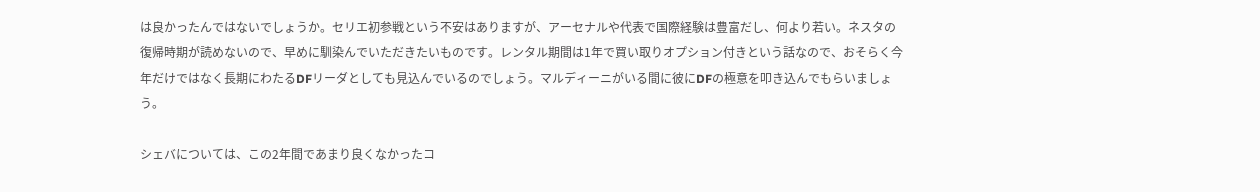は良かったんではないでしょうか。セリエ初参戦という不安はありますが、アーセナルや代表で国際経験は豊富だし、何より若い。ネスタの復帰時期が読めないので、早めに馴染んでいただきたいものです。レンタル期間は1年で買い取りオプション付きという話なので、おそらく今年だけではなく長期にわたるDFリーダとしても見込んでいるのでしょう。マルディーニがいる間に彼にDFの極意を叩き込んでもらいましょう。

シェバについては、この2年間であまり良くなかったコ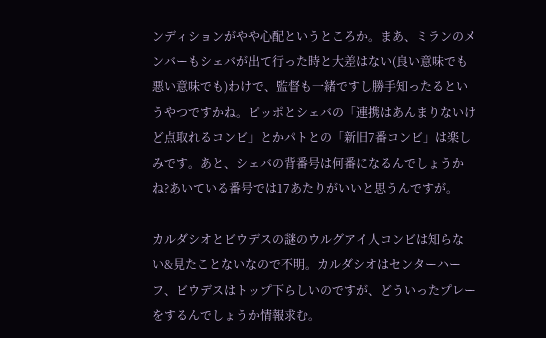ンディションがやや心配というところか。まあ、ミランのメンバーもシェバが出て行った時と大差はない(良い意味でも悪い意味でも)わけで、監督も一緒ですし勝手知ったるというやつですかね。ピッポとシェバの「連携はあんまりないけど点取れるコンビ」とかパトとの「新旧7番コンビ」は楽しみです。あと、シェバの背番号は何番になるんでしょうかね?あいている番号では17あたりがいいと思うんですが。

カルダシオとビウデスの謎のウルグアイ人コンビは知らない&見たことないなので不明。カルダシオはセンターハーフ、ビウデスはトップ下らしいのですが、どういったプレーをするんでしょうか情報求む。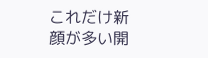これだけ新顔が多い開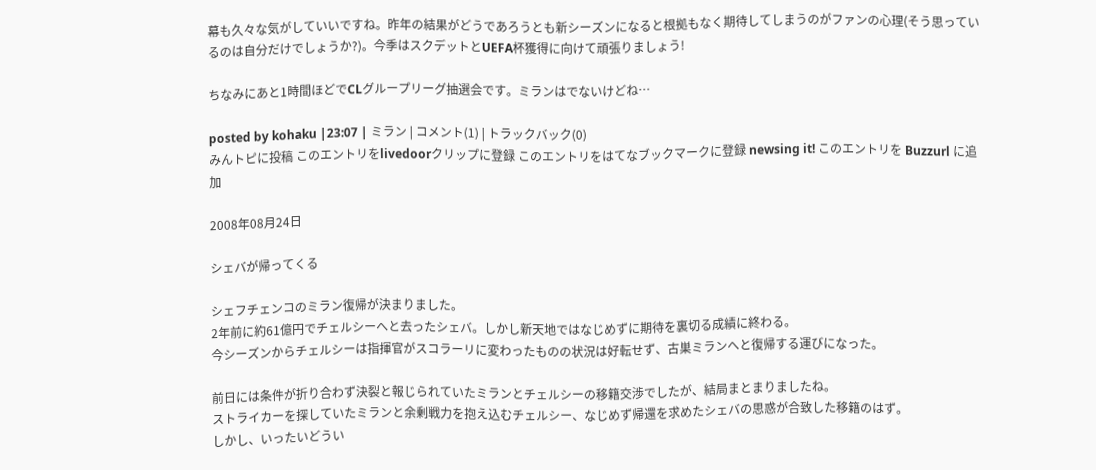幕も久々な気がしていいですね。昨年の結果がどうであろうとも新シーズンになると根拠もなく期待してしまうのがファンの心理(そう思っているのは自分だけでしょうか?)。今季はスクデットとUEFA杯獲得に向けて頑張りましょう!

ちなみにあと1時間ほどでCLグループリーグ抽選会です。ミランはでないけどね…

posted by kohaku |23:07 | ミラン | コメント(1) | トラックバック(0)
みんトピに投稿 このエントリをlivedoorクリップに登録 このエントリをはてなブックマークに登録 newsing it! このエントリを Buzzurl に追加

2008年08月24日

シェバが帰ってくる

シェフチェンコのミラン復帰が決まりました。
2年前に約61億円でチェルシーへと去ったシェバ。しかし新天地ではなじめずに期待を裏切る成績に終わる。
今シーズンからチェルシーは指揮官がスコラーリに変わったものの状況は好転せず、古巣ミランへと復帰する運びになった。

前日には条件が折り合わず決裂と報じられていたミランとチェルシーの移籍交渉でしたが、結局まとまりましたね。
ストライカーを探していたミランと余剰戦力を抱え込むチェルシー、なじめず帰還を求めたシェバの思惑が合致した移籍のはず。
しかし、いったいどうい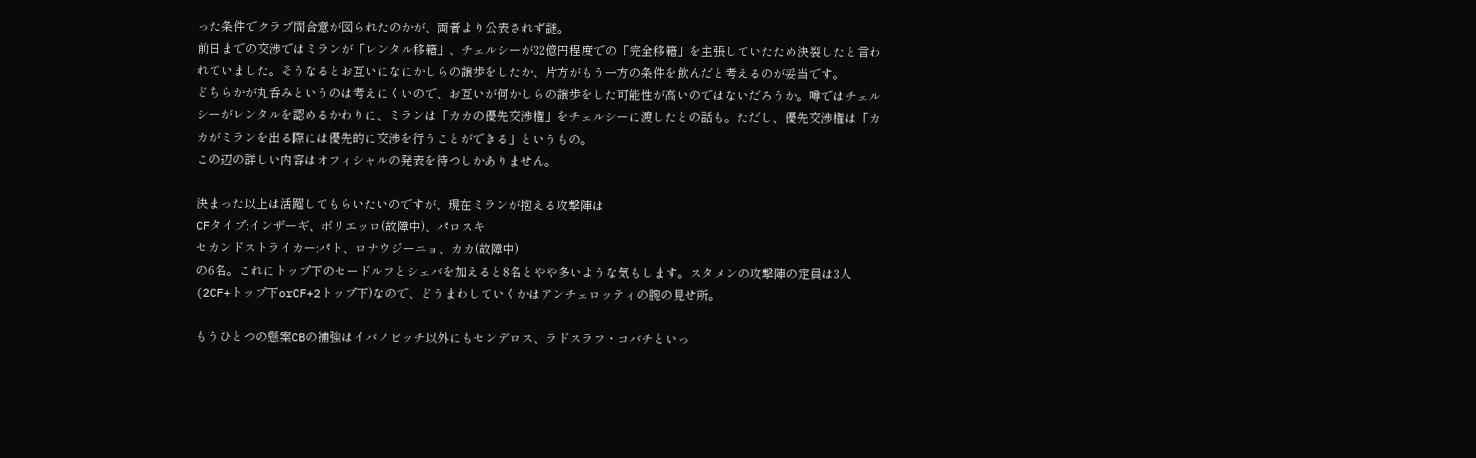った条件でクラブ間合意が図られたのかが、両者より公表されず謎。
前日までの交渉ではミランが「レンタル移籍」、チェルシーが32億円程度での「完全移籍」を主張していたため決裂したと言われていました。そうなるとお互いになにかしらの譲歩をしたか、片方がもう一方の条件を飲んだと考えるのが妥当です。
どちらかが丸呑みというのは考えにくいので、お互いが何かしらの譲歩をした可能性が高いのではないだろうか。噂ではチェルシーがレンタルを認めるかわりに、ミランは「カカの優先交渉権」をチェルシーに渡したとの話も。ただし、優先交渉権は「カカがミランを出る際には優先的に交渉を行うことができる」というもの。
この辺の詳しい内容はオフィシャルの発表を待つしかありません。

決まった以上は活躍してもらいたいのですが、現在ミランが抱える攻撃陣は
CFタイプ:インザーギ、ボリエッロ(故障中)、パロスキ
セカンドストライカー:パト、ロナウジーニョ、カカ(故障中)
の6名。これにトップ下のセードルフとシェバを加えると8名とやや多いような気もします。スタメンの攻撃陣の定員は3人(2CF+トップ下orCF+2トップ下)なので、どうまわしていくかはアンチェロッティの腕の見せ所。

もうひとつの懸案CBの補強はイバノビッチ以外にもセンデロス、ラドスラフ・コバチといっ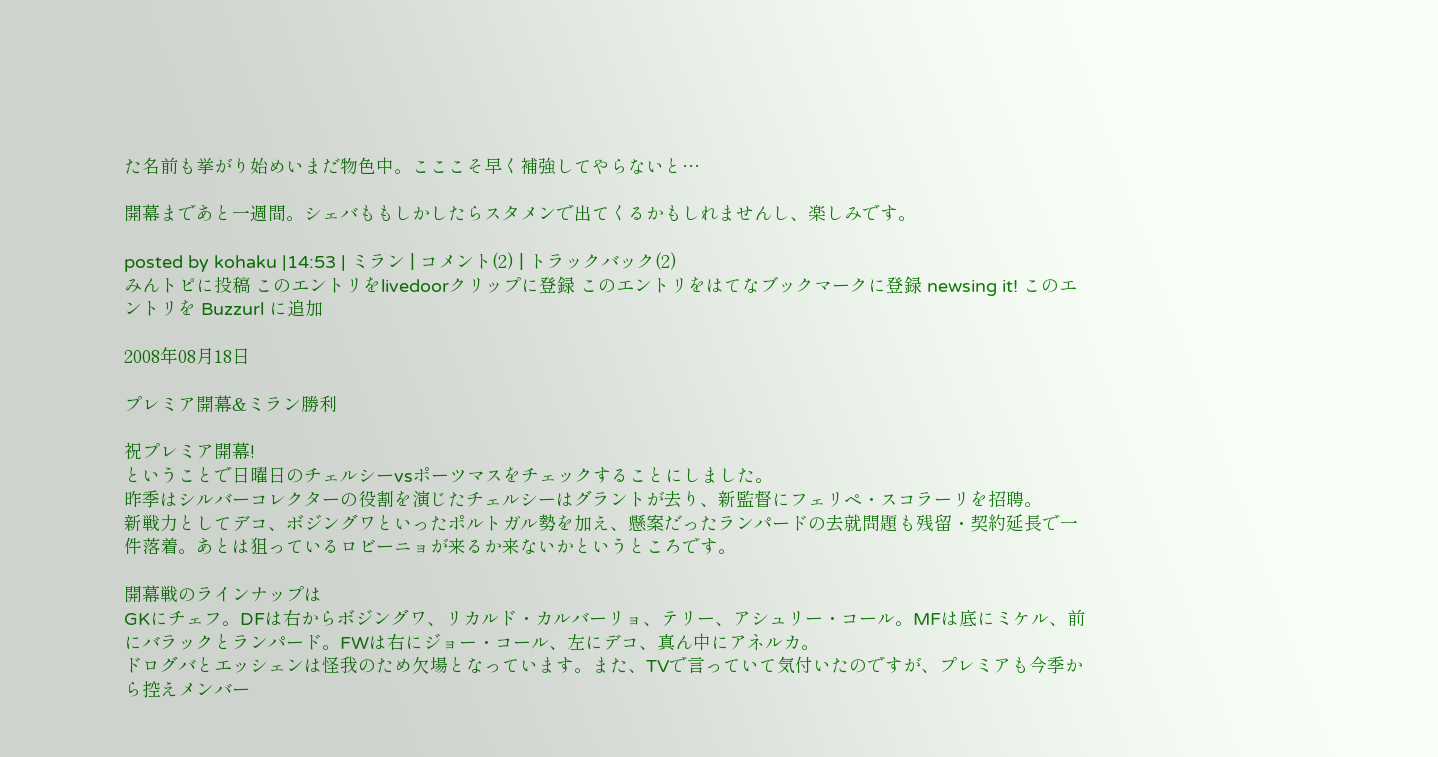た名前も挙がり始めいまだ物色中。こここそ早く補強してやらないと…

開幕まであと一週間。シェバももしかしたらスタメンで出てくるかもしれませんし、楽しみです。

posted by kohaku |14:53 | ミラン | コメント(2) | トラックバック(2)
みんトピに投稿 このエントリをlivedoorクリップに登録 このエントリをはてなブックマークに登録 newsing it! このエントリを Buzzurl に追加

2008年08月18日

プレミア開幕&ミラン勝利

祝プレミア開幕!
ということで日曜日のチェルシーvsポーツマスをチェックすることにしました。
昨季はシルバーコレクターの役割を演じたチェルシーはグラントが去り、新監督にフェリペ・スコラーリを招聘。
新戦力としてデコ、ボジングワといったポルトガル勢を加え、懸案だったランパードの去就問題も残留・契約延長で一件落着。あとは狙っているロビーニョが来るか来ないかというところです。

開幕戦のラインナップは
GKにチェフ。DFは右からボジングワ、リカルド・カルバーリョ、テリー、アシュリー・コール。MFは底にミケル、前にバラックとランパード。FWは右にジョー・コール、左にデコ、真ん中にアネルカ。
ドログバとエッシェンは怪我のため欠場となっています。また、TVで言っていて気付いたのですが、プレミアも今季から控えメンバー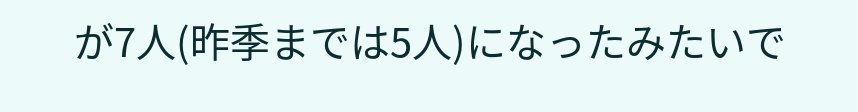が7人(昨季までは5人)になったみたいで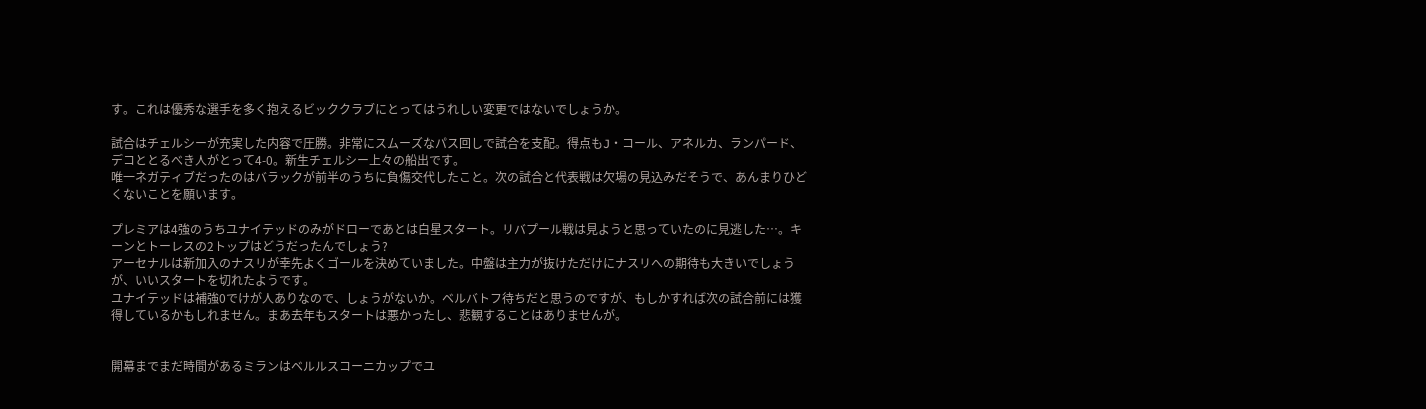す。これは優秀な選手を多く抱えるビッククラブにとってはうれしい変更ではないでしょうか。

試合はチェルシーが充実した内容で圧勝。非常にスムーズなパス回しで試合を支配。得点もJ・コール、アネルカ、ランパード、デコととるべき人がとって4-0。新生チェルシー上々の船出です。
唯一ネガティブだったのはバラックが前半のうちに負傷交代したこと。次の試合と代表戦は欠場の見込みだそうで、あんまりひどくないことを願います。

プレミアは4強のうちユナイテッドのみがドローであとは白星スタート。リバプール戦は見ようと思っていたのに見逃した…。キーンとトーレスの2トップはどうだったんでしょう?
アーセナルは新加入のナスリが幸先よくゴールを決めていました。中盤は主力が抜けただけにナスリへの期待も大きいでしょうが、いいスタートを切れたようです。
ユナイテッドは補強0でけが人ありなので、しょうがないか。ベルバトフ待ちだと思うのですが、もしかすれば次の試合前には獲得しているかもしれません。まあ去年もスタートは悪かったし、悲観することはありませんが。


開幕までまだ時間があるミランはベルルスコーニカップでユ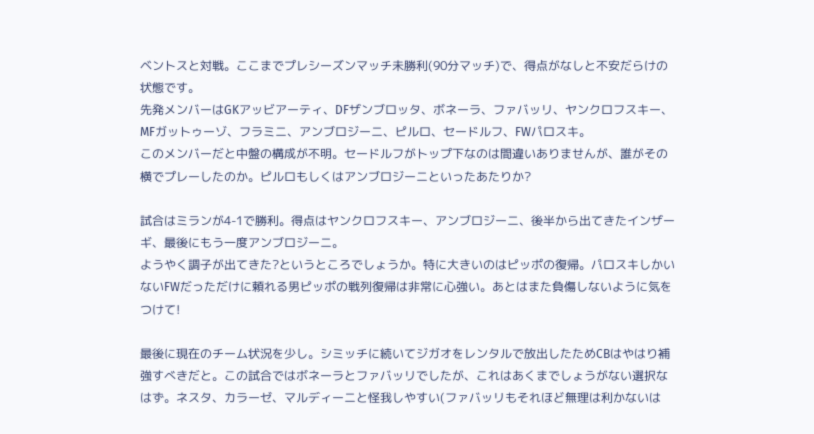ベントスと対戦。ここまでプレシーズンマッチ未勝利(90分マッチ)で、得点がなしと不安だらけの状態です。
先発メンバーはGKアッビアーティ、DFザンブロッタ、ボネーラ、ファバッリ、ヤンクロフスキー、MFガットゥーゾ、フラミニ、アンブロジーニ、ピルロ、セードルフ、FWパロスキ。
このメンバーだと中盤の構成が不明。セードルフがトップ下なのは間違いありませんが、誰がその横でプレーしたのか。ピルロもしくはアンブロジーニといったあたりか?

試合はミランが4-1で勝利。得点はヤンクロフスキー、アンブロジーニ、後半から出てきたインザーギ、最後にもう一度アンブロジーニ。
ようやく調子が出てきた?というところでしょうか。特に大きいのはピッポの復帰。パロスキしかいないFWだっただけに頼れる男ピッポの戦列復帰は非常に心強い。あとはまた負傷しないように気をつけて!

最後に現在のチーム状況を少し。シミッチに続いてジガオをレンタルで放出したためCBはやはり補強すべきだと。この試合ではボネーラとファバッリでしたが、これはあくまでしょうがない選択なはず。ネスタ、カラーゼ、マルディーニと怪我しやすい(ファバッリもそれほど無理は利かないは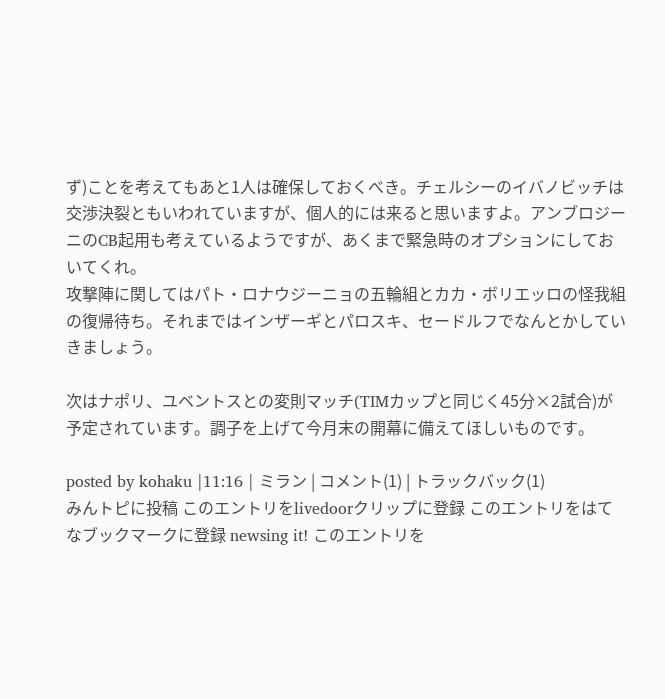ず)ことを考えてもあと1人は確保しておくべき。チェルシーのイバノビッチは交渉決裂ともいわれていますが、個人的には来ると思いますよ。アンブロジーニのCB起用も考えているようですが、あくまで緊急時のオプションにしておいてくれ。
攻撃陣に関してはパト・ロナウジーニョの五輪組とカカ・ボリエッロの怪我組の復帰待ち。それまではインザーギとパロスキ、セードルフでなんとかしていきましょう。

次はナポリ、ユベントスとの変則マッチ(TIMカップと同じく45分×2試合)が予定されています。調子を上げて今月末の開幕に備えてほしいものです。

posted by kohaku |11:16 | ミラン | コメント(1) | トラックバック(1)
みんトピに投稿 このエントリをlivedoorクリップに登録 このエントリをはてなブックマークに登録 newsing it! このエントリを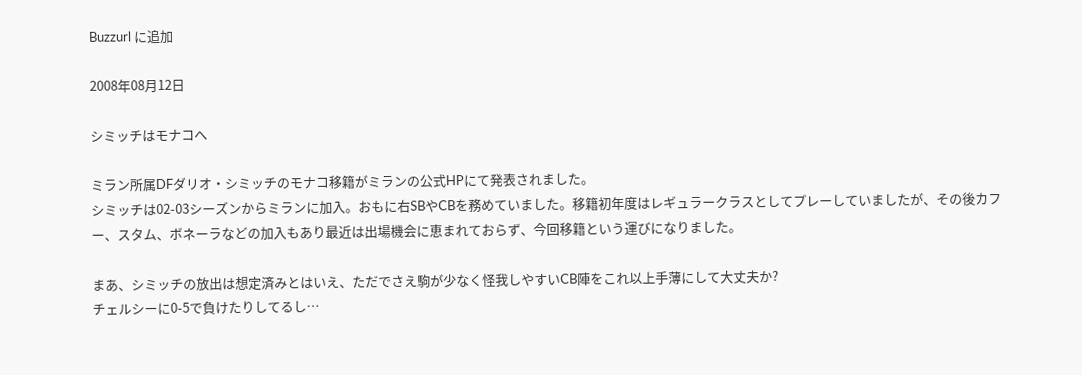Buzzurl に追加

2008年08月12日

シミッチはモナコへ

ミラン所属DFダリオ・シミッチのモナコ移籍がミランの公式HPにて発表されました。
シミッチは02-03シーズンからミランに加入。おもに右SBやCBを務めていました。移籍初年度はレギュラークラスとしてプレーしていましたが、その後カフー、スタム、ボネーラなどの加入もあり最近は出場機会に恵まれておらず、今回移籍という運びになりました。

まあ、シミッチの放出は想定済みとはいえ、ただでさえ駒が少なく怪我しやすいCB陣をこれ以上手薄にして大丈夫か?
チェルシーに0-5で負けたりしてるし…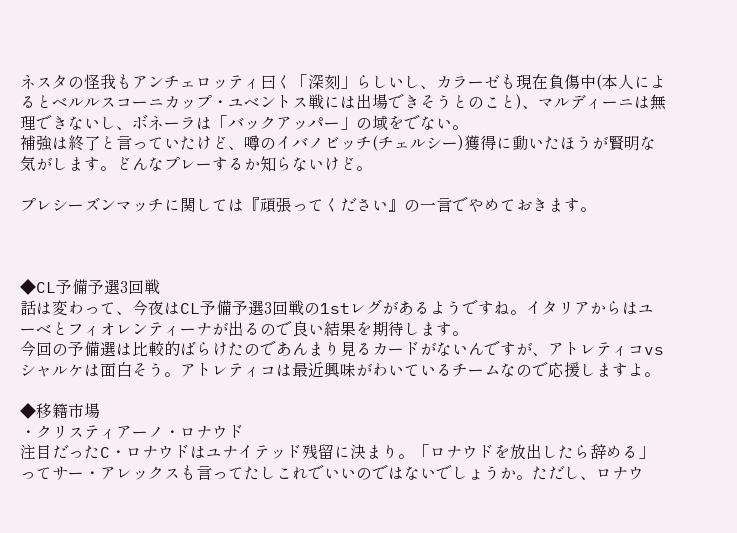ネスタの怪我もアンチェロッティ曰く「深刻」らしいし、カラーゼも現在負傷中(本人によるとベルルスコーニカップ・ユベントス戦には出場できそうとのこと)、マルディーニは無理できないし、ボネーラは「バックアッパー」の域をでない。
補強は終了と言っていたけど、噂のイバノビッチ(チェルシー)獲得に動いたほうが賢明な気がします。どんなプレーするか知らないけど。

プレシーズンマッチに関しては『頑張ってください』の一言でやめておきます。



◆CL予備予選3回戦
話は変わって、今夜はCL予備予選3回戦の1stレグがあるようですね。イタリアからはユーベとフィオレンティーナが出るので良い結果を期待します。
今回の予備選は比較的ばらけたのであんまり見るカードがないんですが、アトレティコvsシャルケは面白そう。アトレティコは最近興味がわいているチームなので応援しますよ。

◆移籍市場
・クリスティアーノ・ロナウド
注目だったC・ロナウドはユナイテッド残留に決まり。「ロナウドを放出したら辞める」ってサー・アレックスも言ってたしこれでいいのではないでしょうか。ただし、ロナウ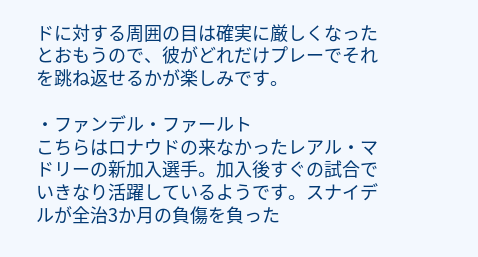ドに対する周囲の目は確実に厳しくなったとおもうので、彼がどれだけプレーでそれを跳ね返せるかが楽しみです。

・ファンデル・ファールト
こちらはロナウドの来なかったレアル・マドリーの新加入選手。加入後すぐの試合でいきなり活躍しているようです。スナイデルが全治3か月の負傷を負った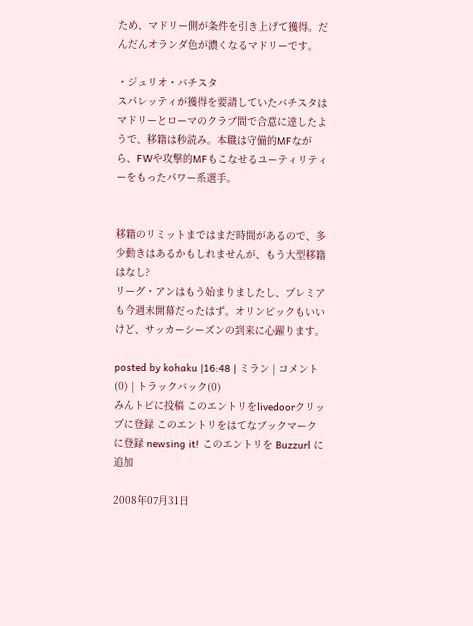ため、マドリー側が条件を引き上げて獲得。だんだんオランダ色が濃くなるマドリーです。

・ジュリオ・バチスタ
スパレッティが獲得を要請していたバチスタはマドリーとローマのクラブ間で合意に達したようで、移籍は秒読み。本職は守備的MFながら、FWや攻撃的MFもこなせるユーティリティーをもったパワー系選手。


移籍のリミットまではまだ時間があるので、多少動きはあるかもしれませんが、もう大型移籍はなし?
リーグ・アンはもう始まりましたし、プレミアも今週末開幕だったはず。オリンピックもいいけど、サッカーシーズンの到来に心躍ります。

posted by kohaku |16:48 | ミラン | コメント(0) | トラックバック(0)
みんトピに投稿 このエントリをlivedoorクリップに登録 このエントリをはてなブックマークに登録 newsing it! このエントリを Buzzurl に追加

2008年07月31日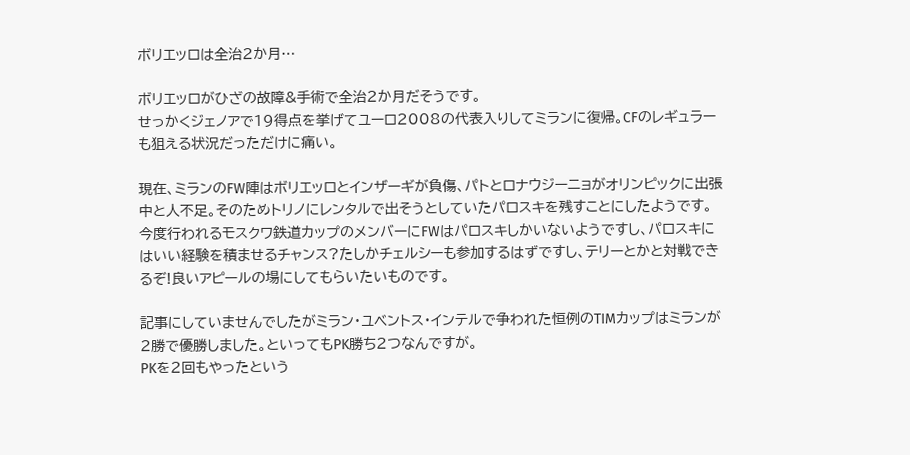ボリエッロは全治2か月…

ボリエッロがひざの故障&手術で全治2か月だそうです。
せっかくジェノアで19得点を挙げてユーロ2008の代表入りしてミランに復帰。CFのレギュラーも狙える状況だっただけに痛い。

現在、ミランのFW陣はボリエッロとインザーギが負傷、パトとロナウジーニョがオリンピックに出張中と人不足。そのためトリノにレンタルで出そうとしていたパロスキを残すことにしたようです。
今度行われるモスクワ鉄道カップのメンバーにFWはパロスキしかいないようですし、パロスキにはいい経験を積ませるチャンス?たしかチェルシーも参加するはずですし、テリーとかと対戦できるぞ!良いアピールの場にしてもらいたいものです。

記事にしていませんでしたがミラン・ユベントス・インテルで争われた恒例のTIMカップはミランが2勝で優勝しました。といってもPK勝ち2つなんですが。
PKを2回もやったという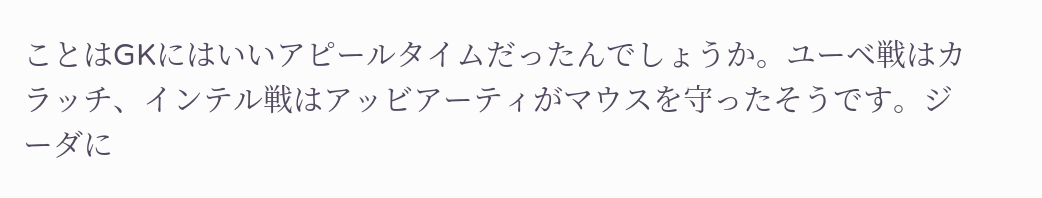ことはGKにはいいアピールタイムだったんでしょうか。ユーベ戦はカラッチ、インテル戦はアッビアーティがマウスを守ったそうです。ジーダに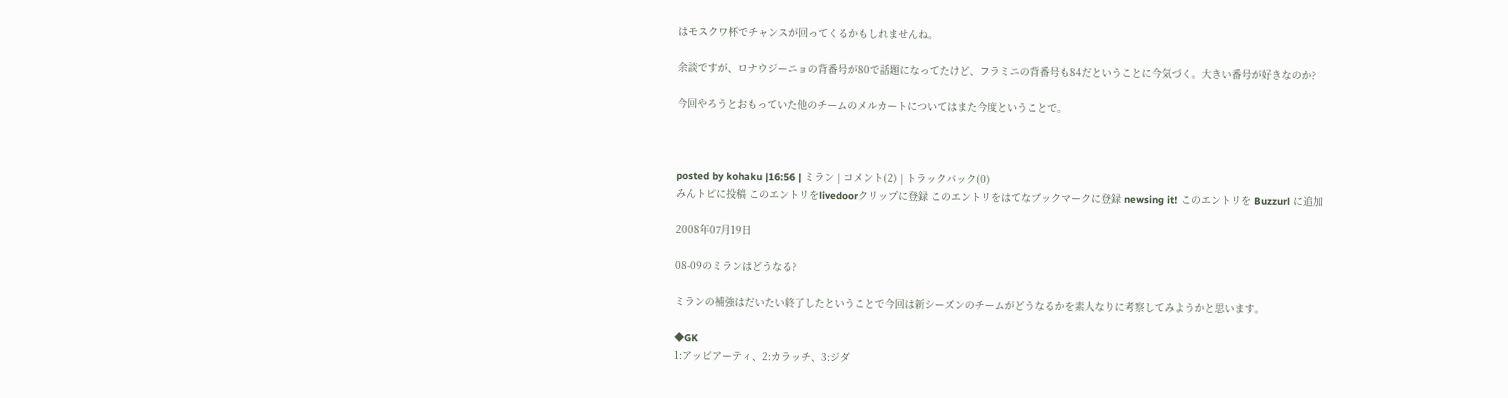はモスクワ杯でチャンスが回ってくるかもしれませんね。

余談ですが、ロナウジーニョの背番号が80で話題になってたけど、フラミニの背番号も84だということに今気づく。大きい番号が好きなのか?

今回やろうとおもっていた他のチームのメルカートについてはまた今度ということで。



posted by kohaku |16:56 | ミラン | コメント(2) | トラックバック(0)
みんトピに投稿 このエントリをlivedoorクリップに登録 このエントリをはてなブックマークに登録 newsing it! このエントリを Buzzurl に追加

2008年07月19日

08-09のミランはどうなる?

ミランの補強はだいたい終了したということで今回は新シーズンのチームがどうなるかを素人なりに考察してみようかと思います。

◆GK
1:アッビアーティ、2:カラッチ、3:ジダ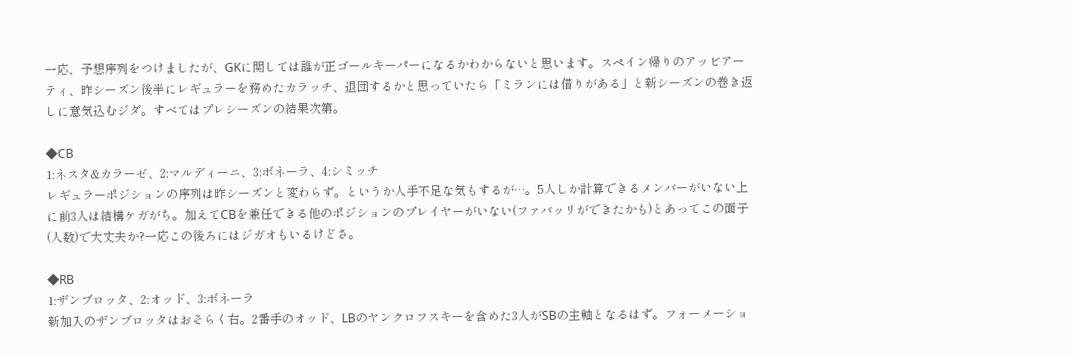一応、予想序列をつけましたが、GKに関しては誰が正ゴールキーパーになるかわからないと思います。スペイン帰りのアッビアーティ、昨シーズン後半にレギュラーを務めたカラッチ、退団するかと思っていたら「ミランには借りがある」と新シーズンの巻き返しに意気込むジダ。すべてはプレシーズンの結果次第。

◆CB
1:ネスタ&カラーゼ、2:マルディーニ、3:ボネーラ、4:シミッチ
レギュラーポジションの序列は昨シーズンと変わらず。というか人手不足な気もするが…。5人しか計算できるメンバーがいない上に前3人は結構ケガがち。加えてCBを兼任できる他のポジションのプレイヤーがいない(ファバッリができたかも)とあってこの面子(人数)で大丈夫か?一応この後ろにはジガオもいるけどさ。

◆RB
1:ザンブロッタ、2:オッド、3:ボネーラ
新加入のザンブロッタはおそらく右。2番手のオッド、LBのヤンクロフスキーを含めた3人がSBの主軸となるはず。フォーメーショ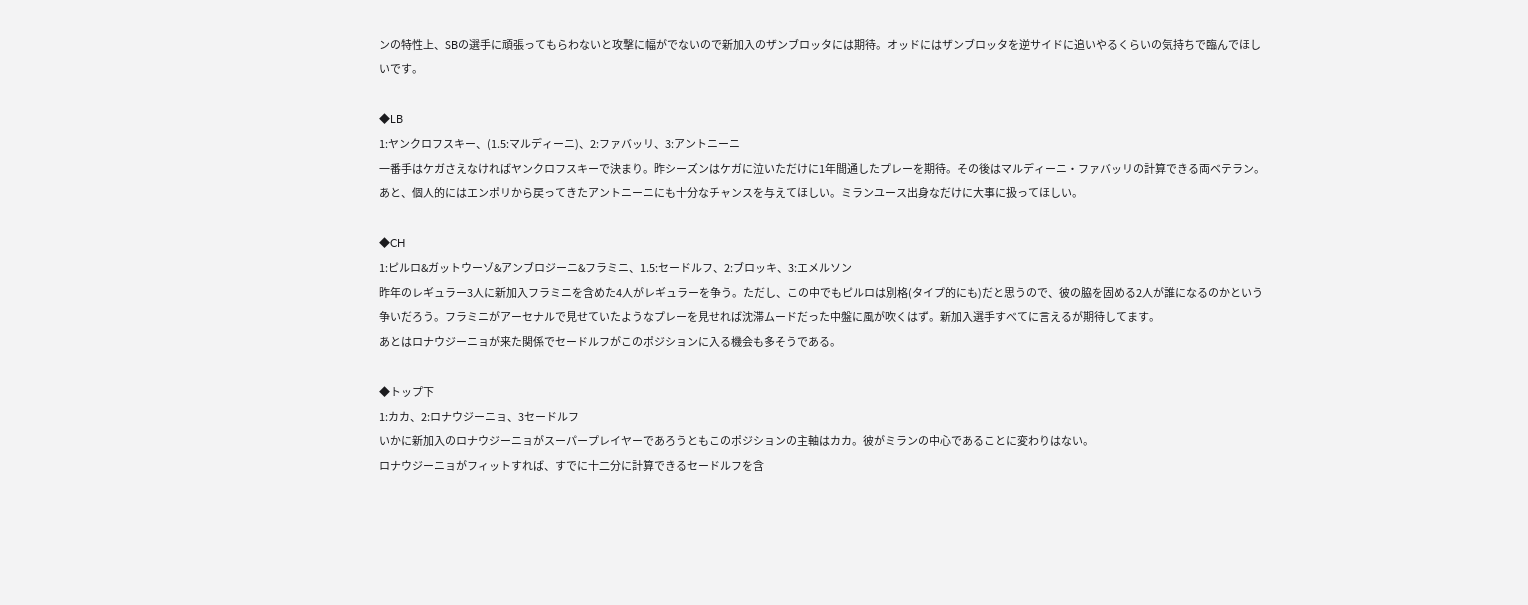ンの特性上、SBの選手に頑張ってもらわないと攻撃に幅がでないので新加入のザンブロッタには期待。オッドにはザンブロッタを逆サイドに追いやるくらいの気持ちで臨んでほしいです。

◆LB
1:ヤンクロフスキー、(1.5:マルディーニ)、2:ファバッリ、3:アントニーニ
一番手はケガさえなければヤンクロフスキーで決まり。昨シーズンはケガに泣いただけに1年間通したプレーを期待。その後はマルディーニ・ファバッリの計算できる両ベテラン。あと、個人的にはエンポリから戻ってきたアントニーニにも十分なチャンスを与えてほしい。ミランユース出身なだけに大事に扱ってほしい。

◆CH
1:ピルロ&ガットウーゾ&アンブロジーニ&フラミニ、1.5:セードルフ、2:ブロッキ、3:エメルソン
昨年のレギュラー3人に新加入フラミニを含めた4人がレギュラーを争う。ただし、この中でもピルロは別格(タイプ的にも)だと思うので、彼の脇を固める2人が誰になるのかという争いだろう。フラミニがアーセナルで見せていたようなプレーを見せれば沈滞ムードだった中盤に風が吹くはず。新加入選手すべてに言えるが期待してます。
あとはロナウジーニョが来た関係でセードルフがこのポジションに入る機会も多そうである。

◆トップ下
1:カカ、2:ロナウジーニョ、3セードルフ
いかに新加入のロナウジーニョがスーパープレイヤーであろうともこのポジションの主軸はカカ。彼がミランの中心であることに変わりはない。
ロナウジーニョがフィットすれば、すでに十二分に計算できるセードルフを含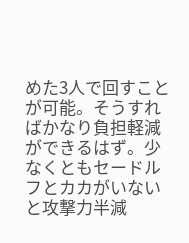めた3人で回すことが可能。そうすればかなり負担軽減ができるはず。少なくともセードルフとカカがいないと攻撃力半減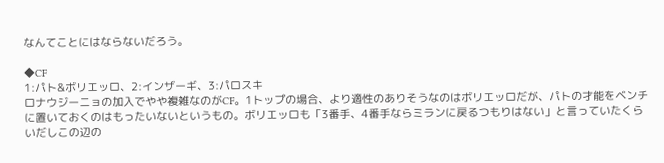なんてことにはならないだろう。

◆CF
1:パト&ボリエッロ、2:インザーギ、3:パロスキ
ロナウジーニョの加入でやや複雑なのがCF。1トップの場合、より適性のありそうなのはボリエッロだが、パトの才能をベンチに置いておくのはもったいないというもの。ボリエッロも「3番手、4番手ならミランに戻るつもりはない」と言っていたくらいだしこの辺の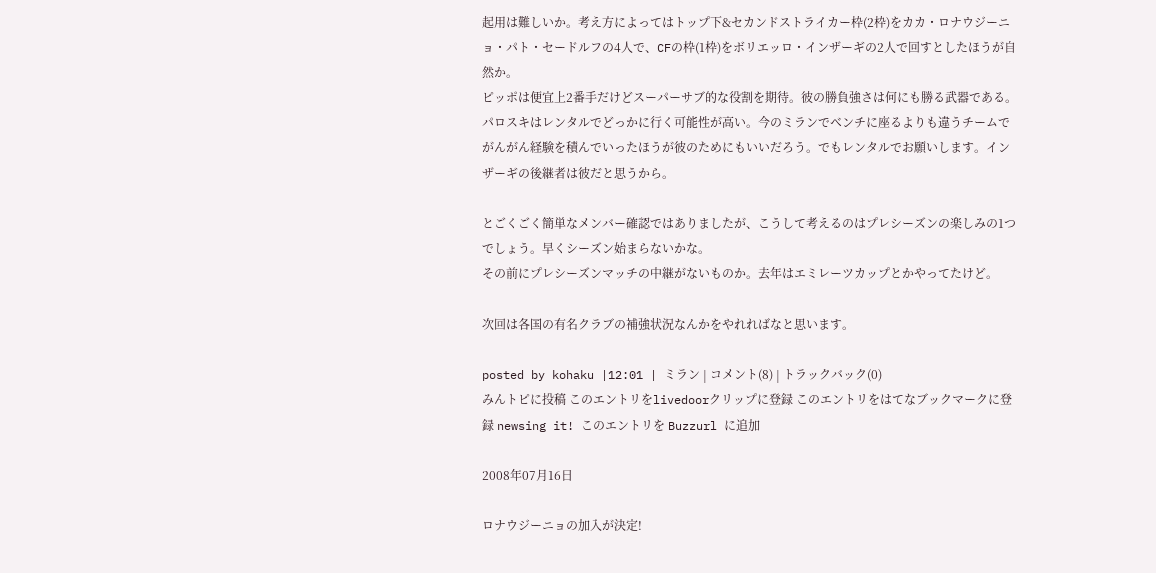起用は難しいか。考え方によってはトップ下&セカンドストライカー枠(2枠)をカカ・ロナウジーニョ・パト・セードルフの4人で、CFの枠(1枠)をボリエッロ・インザーギの2人で回すとしたほうが自然か。
ピッポは便宜上2番手だけどスーパーサブ的な役割を期待。彼の勝負強さは何にも勝る武器である。
パロスキはレンタルでどっかに行く可能性が高い。今のミランでベンチに座るよりも違うチームでがんがん経験を積んでいったほうが彼のためにもいいだろう。でもレンタルでお願いします。インザーギの後継者は彼だと思うから。

とごくごく簡単なメンバー確認ではありましたが、こうして考えるのはプレシーズンの楽しみの1つでしょう。早くシーズン始まらないかな。
その前にプレシーズンマッチの中継がないものか。去年はエミレーツカップとかやってたけど。

次回は各国の有名クラブの補強状況なんかをやれればなと思います。

posted by kohaku |12:01 | ミラン | コメント(8) | トラックバック(0)
みんトピに投稿 このエントリをlivedoorクリップに登録 このエントリをはてなブックマークに登録 newsing it! このエントリを Buzzurl に追加

2008年07月16日

ロナウジーニョの加入が決定!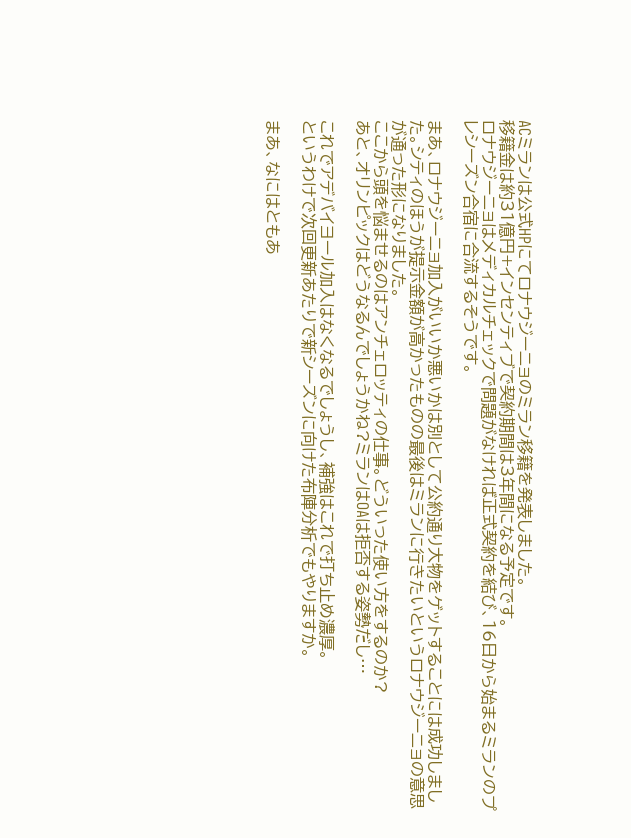ACミランは公式HPにてロナウジーニョのミラン移籍を発表しました。
移籍金は約31億円+インセンティブで契約期間は3年間になる予定です。
ロナウジーニョはメディカルチェックで問題がなければ正式契約を結び、16日から始まるミランのプレシーズン合宿に合流するそうです。

まあ、ロナウジーニョ加入がいいか悪いかは別として公約通り大物をゲットすることには成功しました。シティのほうが提示金額が高かったものの最後はミランに行きたいというロナウジーニョの意思が通った形になりました。
ここから頭を悩ませるのはアンチェロッティの仕事。どういった使い方をするのか?
あと、オリンピックはどうなるんでしょうかね?ミランはOAは拒否する姿勢だし…

これでアデバイヨール加入はなくなるでしょうし、補強はこれで打ち止め濃厚。
というわけで次回更新あたりで新シーズンに向けた布陣分析でもやりますか。

まあ、なにはともあ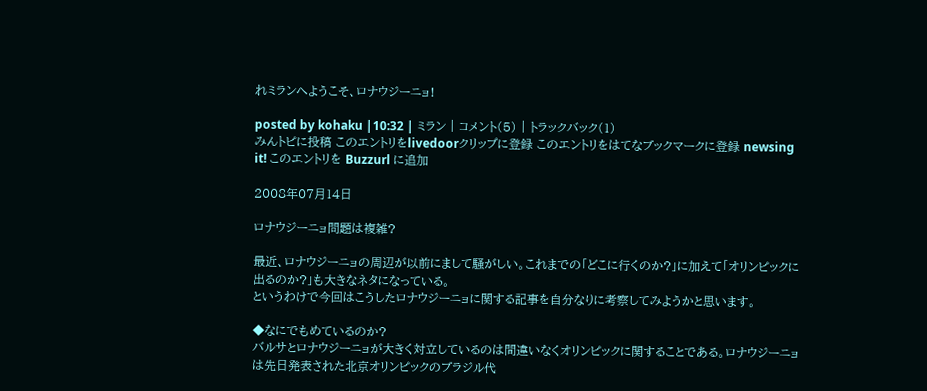れミランへようこそ、ロナウジーニョ!

posted by kohaku |10:32 | ミラン | コメント(5) | トラックバック(1)
みんトピに投稿 このエントリをlivedoorクリップに登録 このエントリをはてなブックマークに登録 newsing it! このエントリを Buzzurl に追加

2008年07月14日

ロナウジーニョ問題は複雑?

最近、ロナウジーニョの周辺が以前にまして騒がしい。これまでの「どこに行くのか?」に加えて「オリンピックに出るのか?」も大きなネタになっている。
というわけで今回はこうしたロナウジーニョに関する記事を自分なりに考察してみようかと思います。

◆なにでもめているのか?
バルサとロナウジーニョが大きく対立しているのは間違いなくオリンピックに関することである。ロナウジーニョは先日発表された北京オリンピックのブラジル代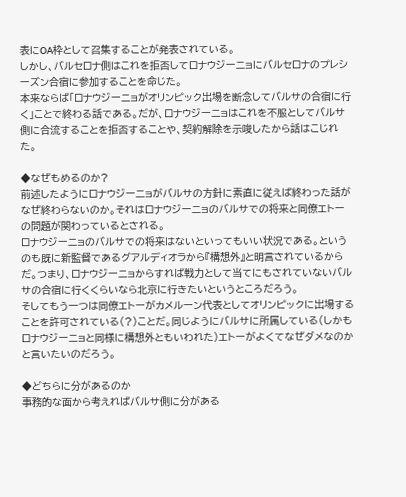表にOA枠として召集することが発表されている。
しかし、バルセロナ側はこれを拒否してロナウジーニョにバルセロナのプレシーズン合宿に参加することを命じた。
本来ならば「ロナウジーニョがオリンピック出場を断念してバルサの合宿に行く」ことで終わる話である。だが、ロナウジーニョはこれを不服としてバルサ側に合流することを拒否することや、契約解除を示唆したから話はこじれた。

◆なぜもめるのか?
前述したようにロナウジーニョがバルサの方針に素直に従えば終わった話がなぜ終わらないのか。それはロナウジーニョのバルサでの将来と同僚エトーの問題が関わっているとされる。
ロナウジーニョのバルサでの将来はないといってもいい状況である。というのも既に新監督であるグアルディオラから『構想外』と明言されているからだ。つまり、ロナウジーニョからすれば戦力として当てにもされていないバルサの合宿に行くくらいなら北京に行きたいというところだろう。
そしてもう一つは同僚エトーがカメルーン代表としてオリンピックに出場することを許可されている(?)ことだ。同じようにバルサに所属している(しかもロナウジーニョと同様に構想外ともいわれた)エトーがよくてなぜダメなのかと言いたいのだろう。

◆どちらに分があるのか
事務的な面から考えればバルサ側に分がある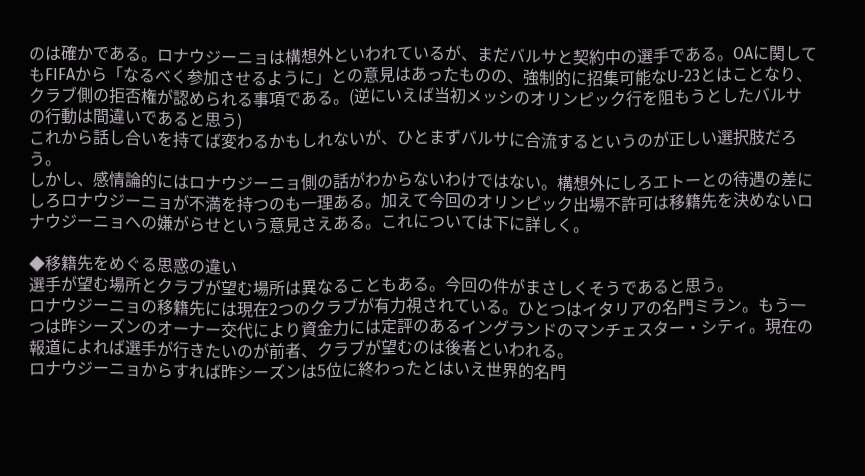のは確かである。ロナウジーニョは構想外といわれているが、まだバルサと契約中の選手である。OAに関してもFIFAから「なるべく参加させるように」との意見はあったものの、強制的に招集可能なU-23とはことなり、クラブ側の拒否権が認められる事項である。(逆にいえば当初メッシのオリンピック行を阻もうとしたバルサの行動は間違いであると思う)
これから話し合いを持てば変わるかもしれないが、ひとまずバルサに合流するというのが正しい選択肢だろう。
しかし、感情論的にはロナウジーニョ側の話がわからないわけではない。構想外にしろエトーとの待遇の差にしろロナウジーニョが不満を持つのも一理ある。加えて今回のオリンピック出場不許可は移籍先を決めないロナウジーニョへの嫌がらせという意見さえある。これについては下に詳しく。

◆移籍先をめぐる思惑の違い
選手が望む場所とクラブが望む場所は異なることもある。今回の件がまさしくそうであると思う。
ロナウジーニョの移籍先には現在2つのクラブが有力視されている。ひとつはイタリアの名門ミラン。もう一つは昨シーズンのオーナー交代により資金力には定評のあるイングランドのマンチェスター・シティ。現在の報道によれば選手が行きたいのが前者、クラブが望むのは後者といわれる。
ロナウジーニョからすれば昨シーズンは5位に終わったとはいえ世界的名門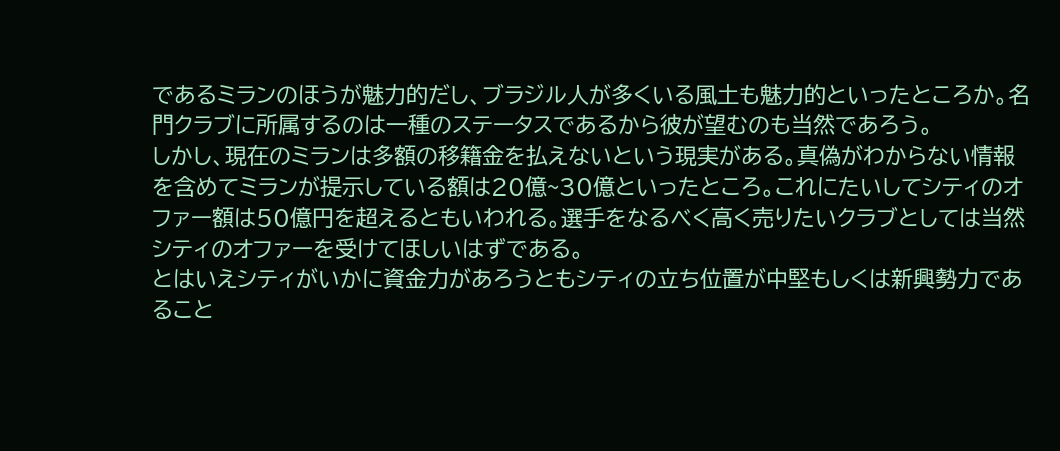であるミランのほうが魅力的だし、ブラジル人が多くいる風土も魅力的といったところか。名門クラブに所属するのは一種のステータスであるから彼が望むのも当然であろう。
しかし、現在のミランは多額の移籍金を払えないという現実がある。真偽がわからない情報を含めてミランが提示している額は20億~30億といったところ。これにたいしてシティのオファー額は50億円を超えるともいわれる。選手をなるべく高く売りたいクラブとしては当然シティのオファーを受けてほしいはずである。
とはいえシティがいかに資金力があろうともシティの立ち位置が中堅もしくは新興勢力であること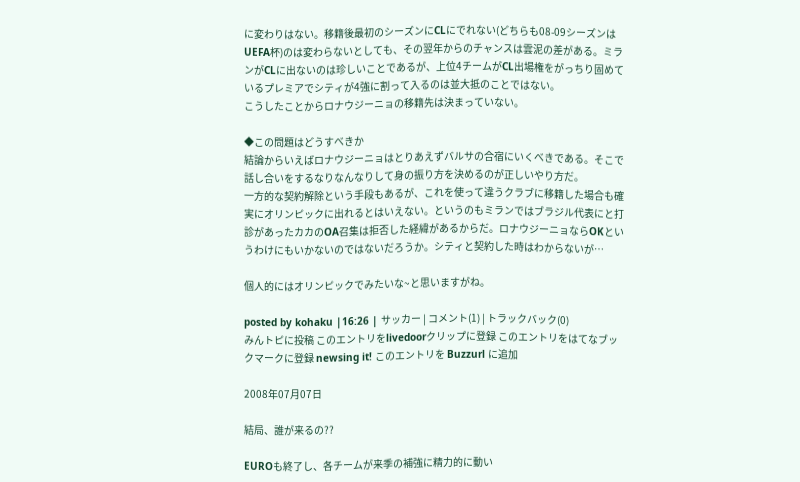に変わりはない。移籍後最初のシーズンにCLにでれない(どちらも08-09シーズンはUEFA杯)のは変わらないとしても、その翌年からのチャンスは雲泥の差がある。ミランがCLに出ないのは珍しいことであるが、上位4チームがCL出場権をがっちり固めているプレミアでシティが4強に割って入るのは並大抵のことではない。
こうしたことからロナウジーニョの移籍先は決まっていない。

◆この問題はどうすべきか
結論からいえばロナウジーニョはとりあえずバルサの合宿にいくべきである。そこで話し合いをするなりなんなりして身の振り方を決めるのが正しいやり方だ。
一方的な契約解除という手段もあるが、これを使って違うクラブに移籍した場合も確実にオリンピックに出れるとはいえない。というのもミランではブラジル代表にと打診があったカカのOA召集は拒否した経緯があるからだ。ロナウジーニョならOKというわけにもいかないのではないだろうか。シティと契約した時はわからないが…

個人的にはオリンピックでみたいな~と思いますがね。

posted by kohaku |16:26 | サッカー | コメント(1) | トラックバック(0)
みんトピに投稿 このエントリをlivedoorクリップに登録 このエントリをはてなブックマークに登録 newsing it! このエントリを Buzzurl に追加

2008年07月07日

結局、誰が来るの??

EUROも終了し、各チームが来季の補強に精力的に動い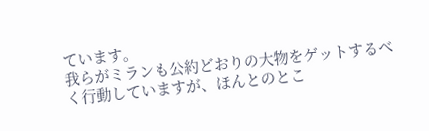ています。
我らがミランも公約どおりの大物をゲットするべく行動していますが、ほんとのとこ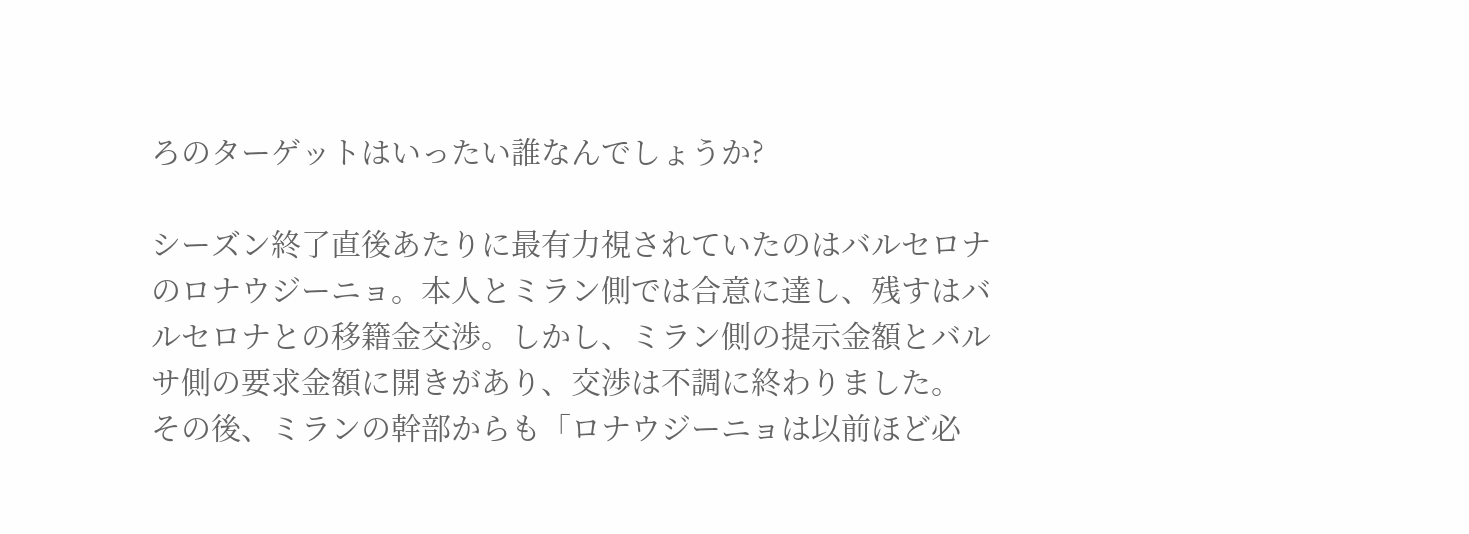ろのターゲットはいったい誰なんでしょうか?

シーズン終了直後あたりに最有力視されていたのはバルセロナのロナウジーニョ。本人とミラン側では合意に達し、残すはバルセロナとの移籍金交渉。しかし、ミラン側の提示金額とバルサ側の要求金額に開きがあり、交渉は不調に終わりました。
その後、ミランの幹部からも「ロナウジーニョは以前ほど必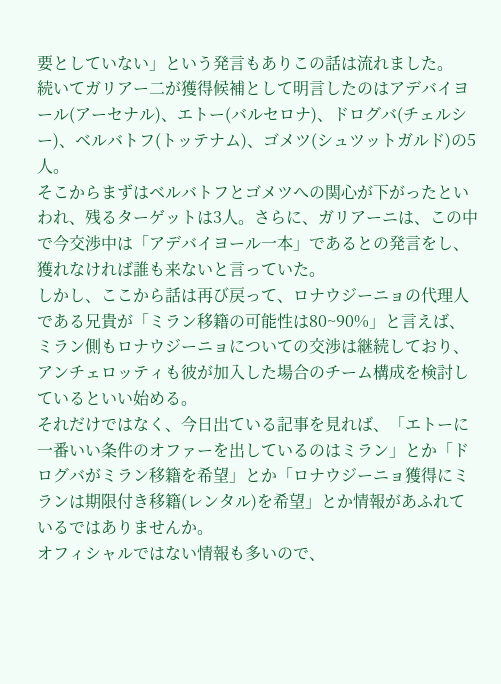要としていない」という発言もありこの話は流れました。
続いてガリアー二が獲得候補として明言したのはアデバイヨール(アーセナル)、エトー(バルセロナ)、ドログバ(チェルシー)、ベルバトフ(トッテナム)、ゴメツ(シュツットガルド)の5人。
そこからまずはベルバトフとゴメツへの関心が下がったといわれ、残るターゲットは3人。さらに、ガリアーニは、この中で今交渉中は「アデバイヨール一本」であるとの発言をし、獲れなければ誰も来ないと言っていた。
しかし、ここから話は再び戻って、ロナウジーニョの代理人である兄貴が「ミラン移籍の可能性は80~90%」と言えば、ミラン側もロナウジーニョについての交渉は継続しており、アンチェロッティも彼が加入した場合のチーム構成を検討しているといい始める。
それだけではなく、今日出ている記事を見れば、「エトーに一番いい条件のオファーを出しているのはミラン」とか「ドログバがミラン移籍を希望」とか「ロナウジーニョ獲得にミランは期限付き移籍(レンタル)を希望」とか情報があふれているではありませんか。
オフィシャルではない情報も多いので、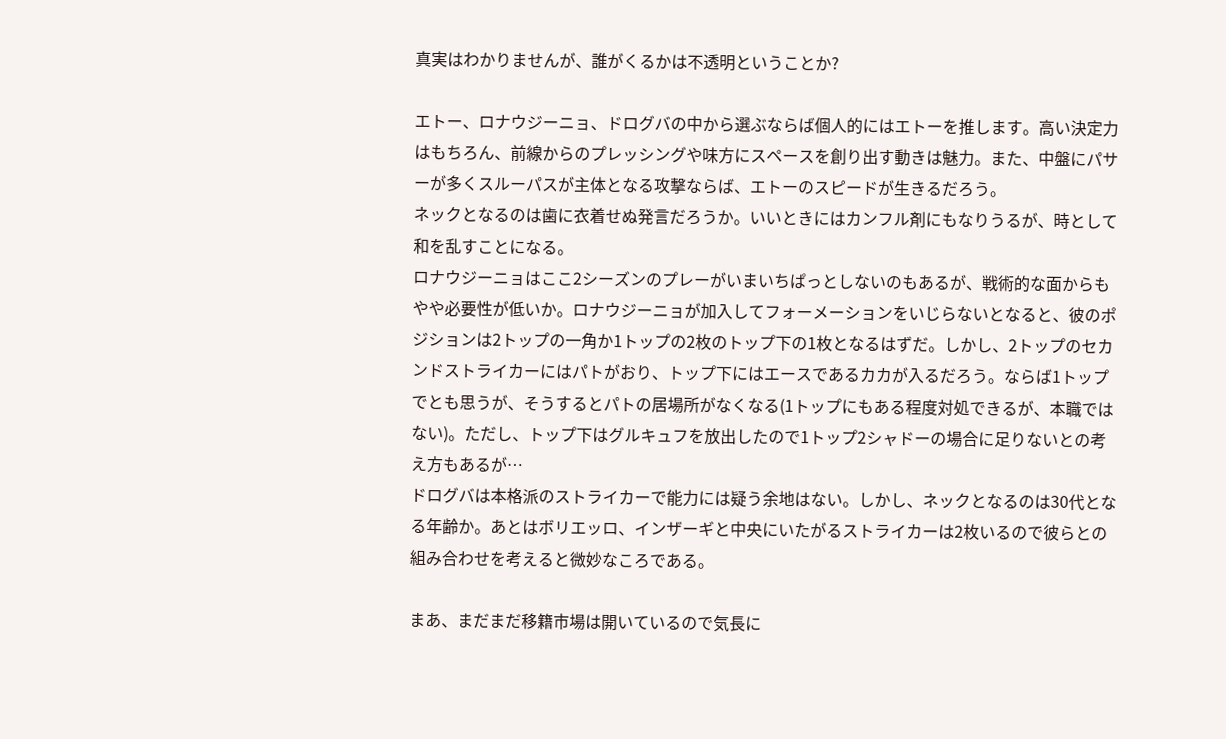真実はわかりませんが、誰がくるかは不透明ということか?

エトー、ロナウジーニョ、ドログバの中から選ぶならば個人的にはエトーを推します。高い決定力はもちろん、前線からのプレッシングや味方にスペースを創り出す動きは魅力。また、中盤にパサーが多くスルーパスが主体となる攻撃ならば、エトーのスピードが生きるだろう。
ネックとなるのは歯に衣着せぬ発言だろうか。いいときにはカンフル剤にもなりうるが、時として和を乱すことになる。
ロナウジーニョはここ2シーズンのプレーがいまいちぱっとしないのもあるが、戦術的な面からもやや必要性が低いか。ロナウジーニョが加入してフォーメーションをいじらないとなると、彼のポジションは2トップの一角か1トップの2枚のトップ下の1枚となるはずだ。しかし、2トップのセカンドストライカーにはパトがおり、トップ下にはエースであるカカが入るだろう。ならば1トップでとも思うが、そうするとパトの居場所がなくなる(1トップにもある程度対処できるが、本職ではない)。ただし、トップ下はグルキュフを放出したので1トップ2シャドーの場合に足りないとの考え方もあるが…
ドログバは本格派のストライカーで能力には疑う余地はない。しかし、ネックとなるのは30代となる年齢か。あとはボリエッロ、インザーギと中央にいたがるストライカーは2枚いるので彼らとの組み合わせを考えると微妙なころである。

まあ、まだまだ移籍市場は開いているので気長に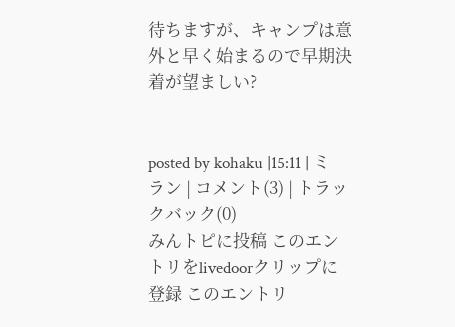待ちますが、キャンプは意外と早く始まるので早期決着が望ましい?


posted by kohaku |15:11 | ミラン | コメント(3) | トラックバック(0)
みんトピに投稿 このエントリをlivedoorクリップに登録 このエントリ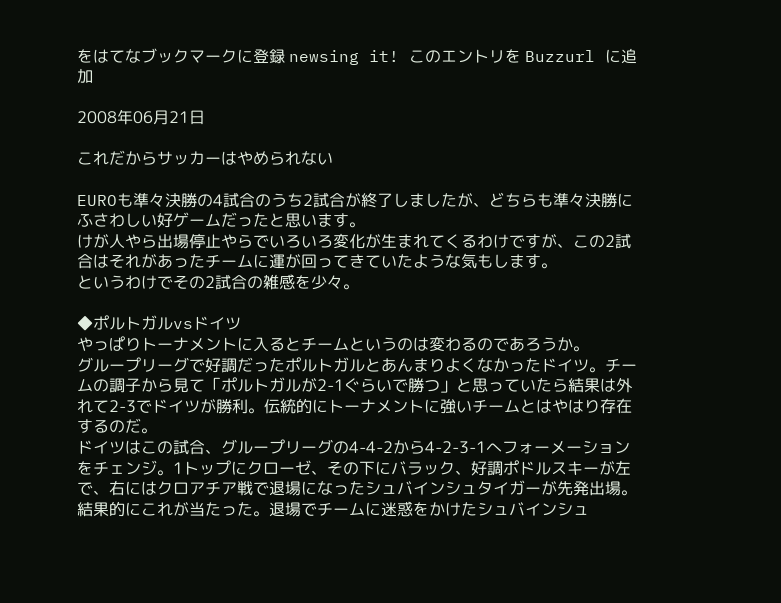をはてなブックマークに登録 newsing it! このエントリを Buzzurl に追加

2008年06月21日

これだからサッカーはやめられない

EUROも準々決勝の4試合のうち2試合が終了しましたが、どちらも準々決勝にふさわしい好ゲームだったと思います。
けが人やら出場停止やらでいろいろ変化が生まれてくるわけですが、この2試合はそれがあったチームに運が回ってきていたような気もします。
というわけでその2試合の雑感を少々。

◆ポルトガルvsドイツ
やっぱりトーナメントに入るとチームというのは変わるのであろうか。
グループリーグで好調だったポルトガルとあんまりよくなかったドイツ。チームの調子から見て「ポルトガルが2-1ぐらいで勝つ」と思っていたら結果は外れて2-3でドイツが勝利。伝統的にトーナメントに強いチームとはやはり存在するのだ。
ドイツはこの試合、グループリーグの4-4-2から4-2-3-1へフォーメーションをチェンジ。1トップにクローゼ、その下にバラック、好調ポドルスキーが左で、右にはクロアチア戦で退場になったシュバインシュタイガーが先発出場。結果的にこれが当たった。退場でチームに迷惑をかけたシュバインシュ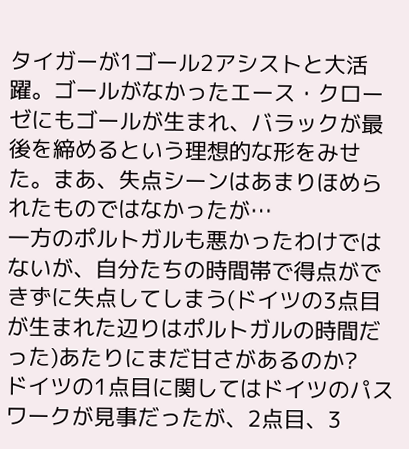タイガーが1ゴール2アシストと大活躍。ゴールがなかったエース・クローゼにもゴールが生まれ、バラックが最後を締めるという理想的な形をみせた。まあ、失点シーンはあまりほめられたものではなかったが…
一方のポルトガルも悪かったわけではないが、自分たちの時間帯で得点ができずに失点してしまう(ドイツの3点目が生まれた辺りはポルトガルの時間だった)あたりにまだ甘さがあるのか?
ドイツの1点目に関してはドイツのパスワークが見事だったが、2点目、3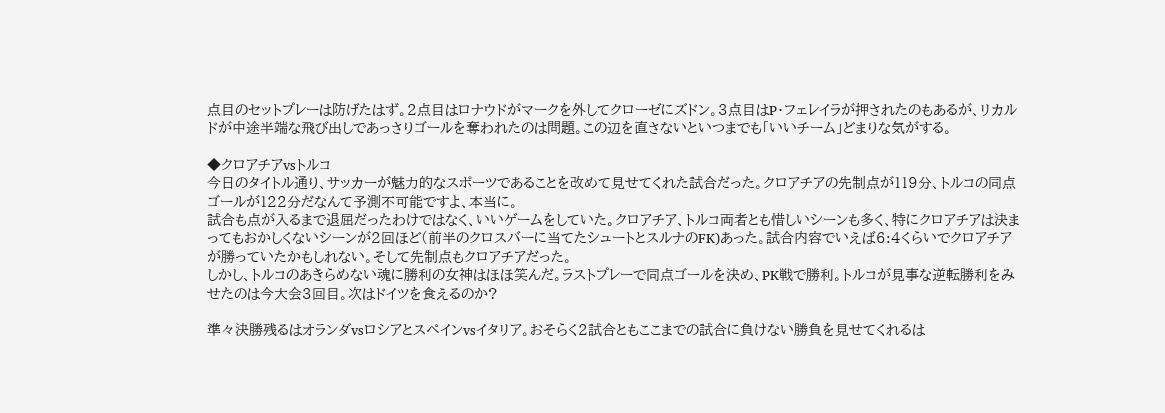点目のセットプレーは防げたはず。2点目はロナウドがマークを外してクローゼにズドン。3点目はP・フェレイラが押されたのもあるが、リカルドが中途半端な飛び出しであっさりゴールを奪われたのは問題。この辺を直さないといつまでも「いいチーム」どまりな気がする。

◆クロアチアvsトルコ
今日のタイトル通り、サッカーが魅力的なスポーツであることを改めて見せてくれた試合だった。クロアチアの先制点が119分、トルコの同点ゴールが122分だなんて予測不可能ですよ、本当に。
試合も点が入るまで退屈だったわけではなく、いいゲームをしていた。クロアチア、トルコ両者とも惜しいシーンも多く、特にクロアチアは決まってもおかしくないシーンが2回ほど(前半のクロスバーに当てたシュートとスルナのFK)あった。試合内容でいえば6:4くらいでクロアチアが勝っていたかもしれない。そして先制点もクロアチアだった。
しかし、トルコのあきらめない魂に勝利の女神はほほ笑んだ。ラストプレーで同点ゴールを決め、PK戦で勝利。トルコが見事な逆転勝利をみせたのは今大会3回目。次はドイツを食えるのか?

準々決勝残るはオランダvsロシアとスペインvsイタリア。おそらく2試合ともここまでの試合に負けない勝負を見せてくれるは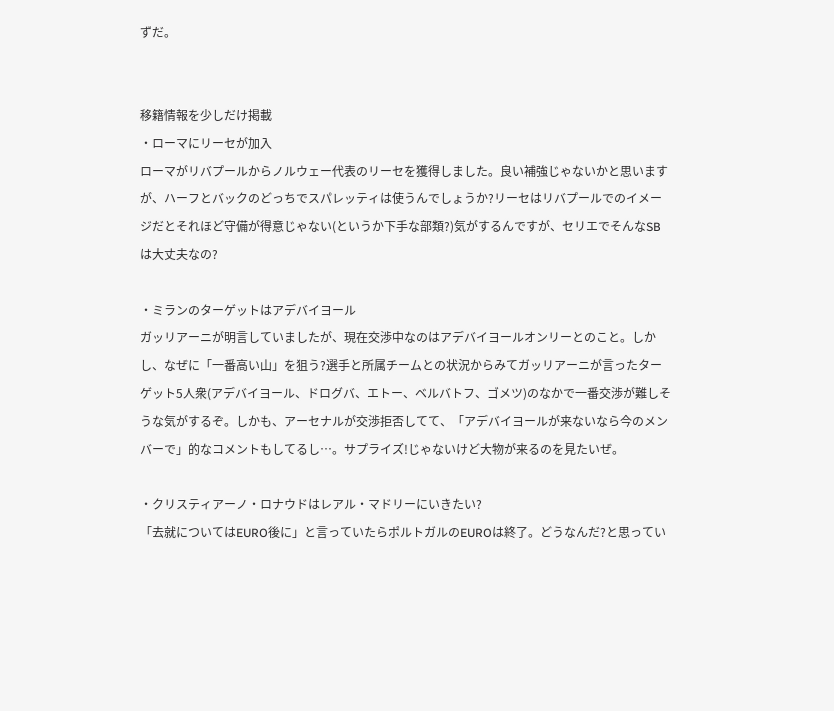ずだ。


移籍情報を少しだけ掲載
・ローマにリーセが加入
ローマがリバプールからノルウェー代表のリーセを獲得しました。良い補強じゃないかと思いますが、ハーフとバックのどっちでスパレッティは使うんでしょうか?リーセはリバプールでのイメージだとそれほど守備が得意じゃない(というか下手な部類?)気がするんですが、セリエでそんなSBは大丈夫なの?

・ミランのターゲットはアデバイヨール
ガッリアーニが明言していましたが、現在交渉中なのはアデバイヨールオンリーとのこと。しかし、なぜに「一番高い山」を狙う?選手と所属チームとの状況からみてガッリアーニが言ったターゲット5人衆(アデバイヨール、ドログバ、エトー、ベルバトフ、ゴメツ)のなかで一番交渉が難しそうな気がするぞ。しかも、アーセナルが交渉拒否してて、「アデバイヨールが来ないなら今のメンバーで」的なコメントもしてるし…。サプライズ!じゃないけど大物が来るのを見たいぜ。

・クリスティアーノ・ロナウドはレアル・マドリーにいきたい?
「去就についてはEURO後に」と言っていたらポルトガルのEUROは終了。どうなんだ?と思ってい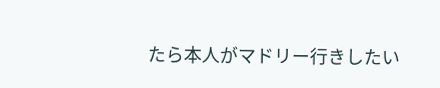たら本人がマドリー行きしたい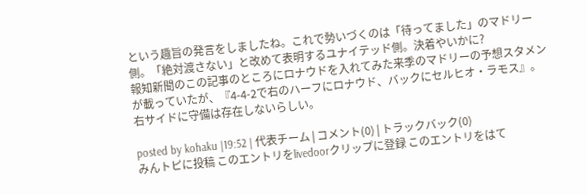という趣旨の発言をしましたね。これで勢いづくのは「待ってました」のマドリー側。「絶対渡さない」と改めて表明するユナイテッド側。決着やいかに?
報知新聞のこの記事のところにロナウドを入れてみた来季のマドリーの予想スタメンが載っていたが、『4-4-2で右のハーフにロナウド、バックにセルヒオ・ラモス』。右サイドに守備は存在しないらしい。

posted by kohaku |19:52 | 代表チーム | コメント(0) | トラックバック(0)
みんトピに投稿 このエントリをlivedoorクリップに登録 このエントリをはて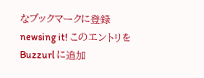なブックマークに登録 newsing it! このエントリを Buzzurl に追加